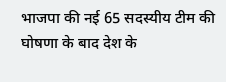भाजपा की नई 65 सदस्यीय टीम की घोषणा के बाद देश के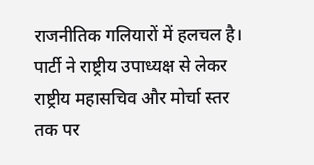राजनीतिक गलियारों में हलचल है। पार्टी ने राष्ट्रीय उपाध्यक्ष से लेकर राष्ट्रीय महासचिव और मोर्चा स्तर तक पर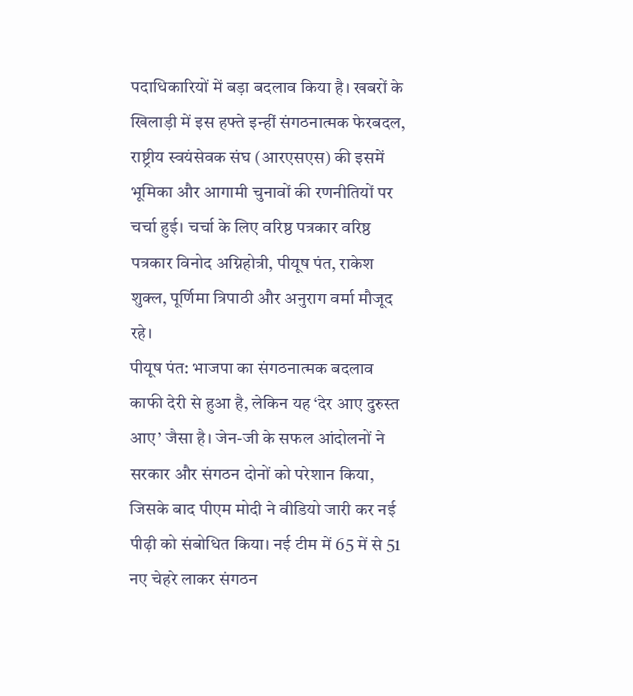पदाधिकारियों में बड़ा बदलाव किया है। खबरों के खिलाड़ी में इस हफ्ते इन्हीं संगठनात्मक फेरबदल, राष्ट्रीय स्वयंसेवक संघ (आरएसएस) की इसमें भूमिका और आगामी चुनावों की रणनीतियों पर चर्चा हुई। चर्चा के लिए वरिष्ठ पत्रकार वरिष्ठ पत्रकार विनोद अग्निहोत्री, पीयूष पंत, राकेश शुक्ल, पूर्णिमा त्रिपाठी और अनुराग वर्मा मौजूद रहे।
पीयूष पंत: भाजपा का संगठनात्मक बदलाव काफी देरी से हुआ है, लेकिन यह ‘देर आए दुरुस्त आए’ जैसा है। जेन-जी के सफल आंदोलनों ने सरकार और संगठन दोनों को परेशान किया, जिसके बाद पीएम मोदी ने वीडियो जारी कर नई पीढ़ी को संबोधित किया। नई टीम में 65 में से 51 नए चेहरे लाकर संगठन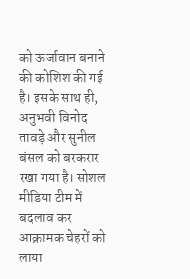को ऊर्जावान बनाने की कोशिश की गई है। इसके साथ ही, अनुभवी विनोद तावड़े और सुनील बंसल को बरकरार रखा गया है। सोशल मीडिया टीम में बदलाव कर आक्रामक चेहरों को लाया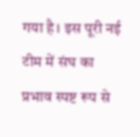गया है। इस पूरी नई टीम में संघ का प्रभाव स्पष्ट रूप से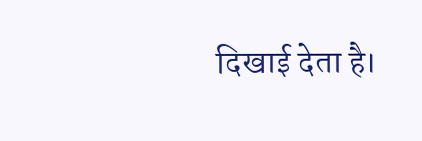दिखाई देता है।